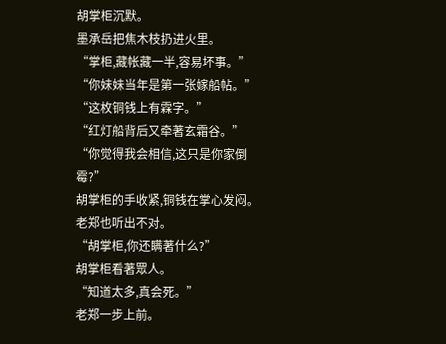胡掌柜沉默。
墨承岳把焦木枝扔进火里。
“掌柜,藏帐藏一半,容易坏事。”
“你妹妹当年是第一张嫁船帖。”
“这枚铜钱上有霖字。”
“红灯船背后又牵著玄霜谷。”
“你觉得我会相信,这只是你家倒霉?”
胡掌柜的手收紧,铜钱在掌心发闷。
老郑也听出不对。
“胡掌柜,你还瞒著什么?”
胡掌柜看著眾人。
“知道太多,真会死。”
老郑一步上前。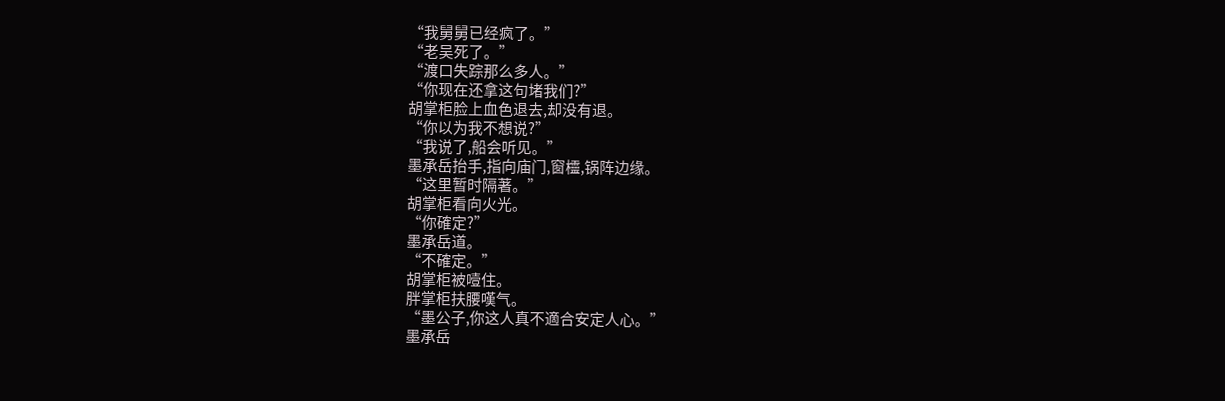“我舅舅已经疯了。”
“老吴死了。”
“渡口失踪那么多人。”
“你现在还拿这句堵我们?”
胡掌柜脸上血色退去,却没有退。
“你以为我不想说?”
“我说了,船会听见。”
墨承岳抬手,指向庙门,窗欞,锅阵边缘。
“这里暂时隔著。”
胡掌柜看向火光。
“你確定?”
墨承岳道。
“不確定。”
胡掌柜被噎住。
胖掌柜扶腰嘆气。
“墨公子,你这人真不適合安定人心。”
墨承岳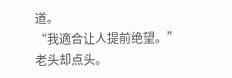道。
“我適合让人提前绝望。”
老头却点头。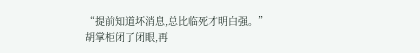“提前知道坏消息,总比临死才明白强。”
胡掌柜闭了闭眼,再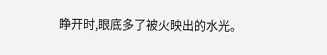睁开时,眼底多了被火映出的水光。